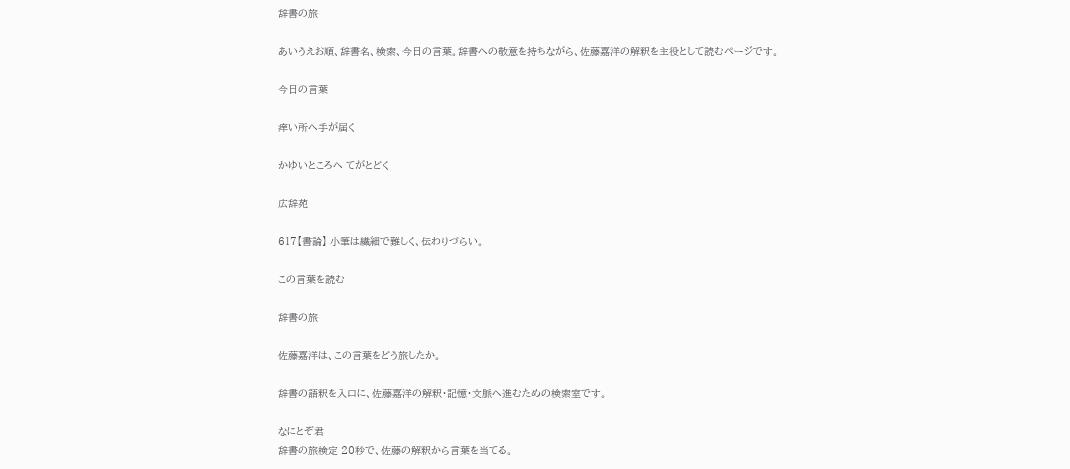辞書の旅

あいうえお順、辞書名、検索、今日の言葉。辞書への敬意を持ちながら、佐藤嘉洋の解釈を主役として読むページです。

今日の言葉

痒い所へ手が届く

かゆいところへ てがとどく

広辞苑

617【書論】 小筆は繊細で難しく、伝わりづらい。

この言葉を読む

辞書の旅

佐藤嘉洋は、この言葉をどう旅したか。

辞書の語釈を入口に、佐藤嘉洋の解釈・記憶・文脈へ進むための検索室です。

なにとぞ君
辞書の旅検定 20秒で、佐藤の解釈から言葉を当てる。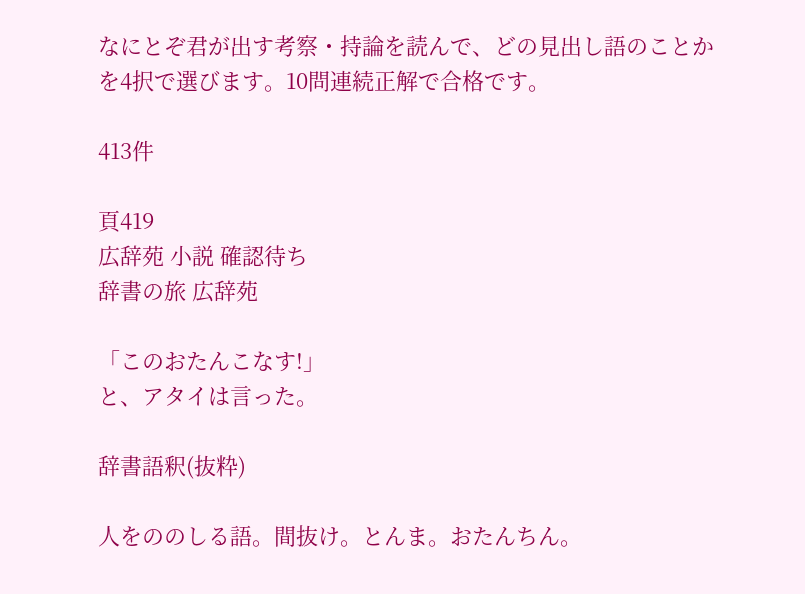なにとぞ君が出す考察・持論を読んで、どの見出し語のことかを4択で選びます。10問連続正解で合格です。

413件

頁419
広辞苑 小説 確認待ち
辞書の旅 広辞苑

「このおたんこなす!」
と、アタイは言った。

辞書語釈(抜粋)

人をののしる語。間抜け。とんま。おたんちん。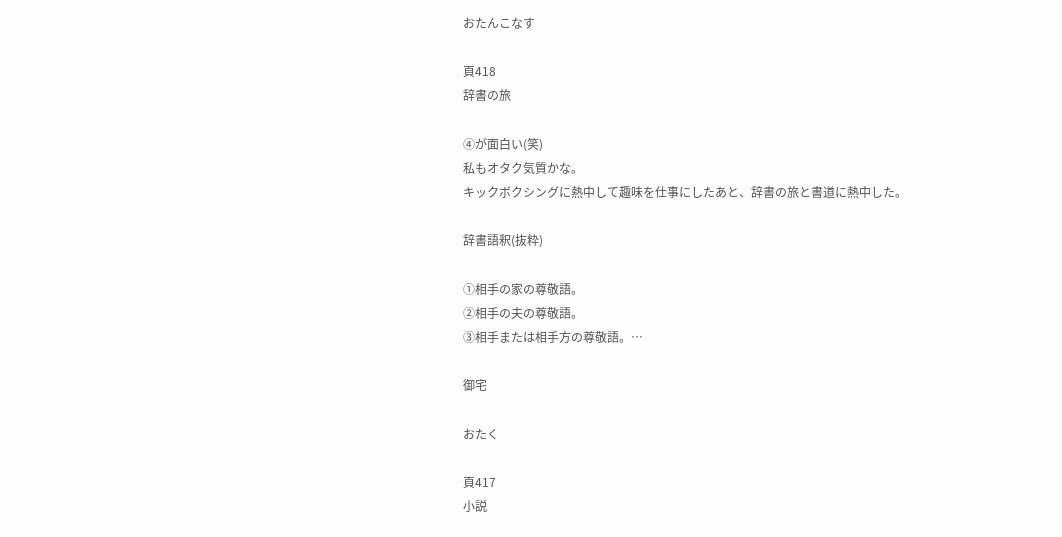おたんこなす

頁418
辞書の旅

④が面白い(笑)
私もオタク気質かな。
キックボクシングに熱中して趣味を仕事にしたあと、辞書の旅と書道に熱中した。

辞書語釈(抜粋)

①相手の家の尊敬語。
②相手の夫の尊敬語。
③相手または相手方の尊敬語。…

御宅

おたく

頁417
小説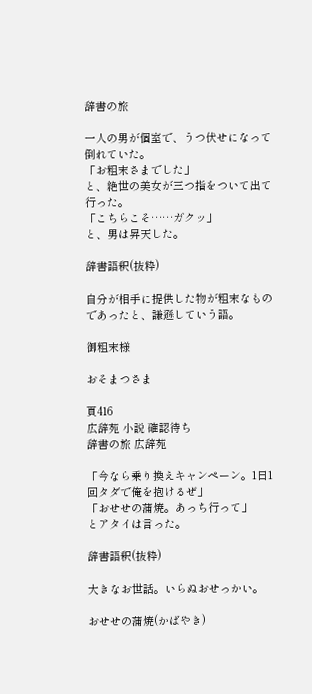辞書の旅

一人の男が個室で、うつ伏せになって倒れていた。
「お粗末さまでした」
と、絶世の美女が三つ指をついて出て行った。
「こちらこそ……ガクッ」
と、男は昇天した。

辞書語釈(抜粋)

自分が相手に提供した物が粗末なものであったと、謙遜していう語。

御粗末様

おそまつさま

頁416
広辞苑 小説 確認待ち
辞書の旅 広辞苑

「今なら乗り換えキャンペーン。1日1回タダで俺を抱けるぜ」
「おせせの蒲焼。あっち行って」
とアタイは言った。

辞書語釈(抜粋)

大きなお世話。いらぬおせっかい。

おせせの蒲焼(かばやき)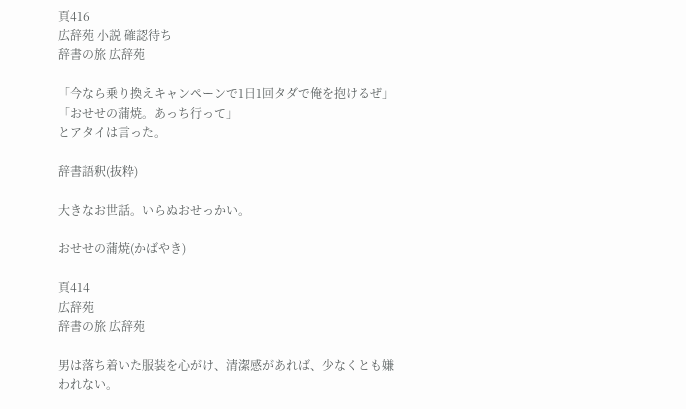頁416
広辞苑 小説 確認待ち
辞書の旅 広辞苑

「今なら乗り換えキャンペーンで1日1回タダで俺を抱けるぜ」
「おせせの蒲焼。あっち行って」
とアタイは言った。

辞書語釈(抜粋)

大きなお世話。いらぬおせっかい。

おせせの蒲焼(かばやき)

頁414
広辞苑
辞書の旅 広辞苑

男は落ち着いた服装を心がけ、清潔感があれば、少なくとも嫌われない。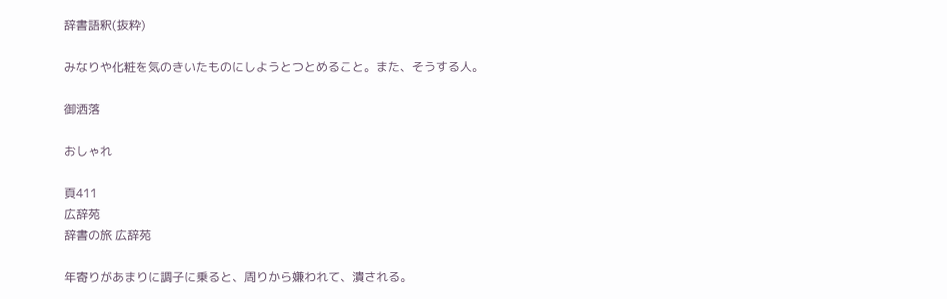辞書語釈(抜粋)

みなりや化粧を気のきいたものにしようとつとめること。また、そうする人。

御洒落

おしゃれ

頁411
広辞苑
辞書の旅 広辞苑

年寄りがあまりに調子に乗ると、周りから嫌われて、潰される。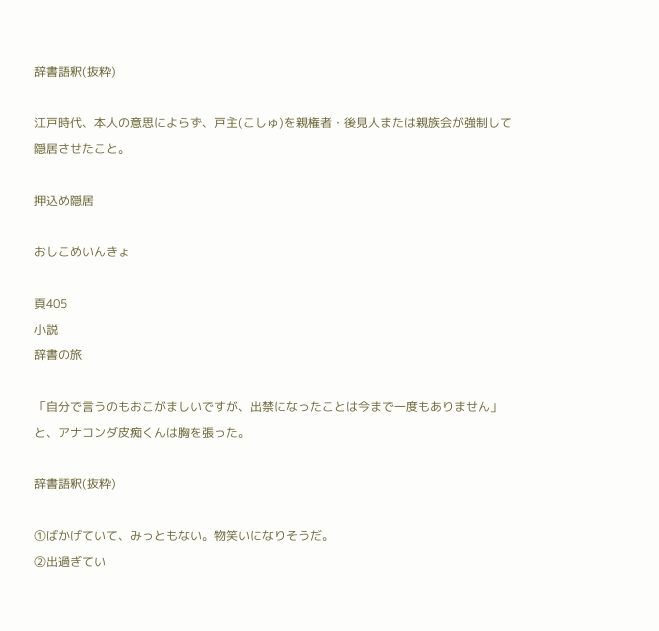辞書語釈(抜粋)

江戸時代、本人の意思によらず、戸主(こしゅ)を親権者・後見人または親族会が強制して隠居させたこと。

押込め隠居

おしこめいんきょ

頁405
小説
辞書の旅

「自分で言うのもおこがましいですが、出禁になったことは今まで一度もありません」
と、アナコンダ皮痴くんは胸を張った。

辞書語釈(抜粋)

①ばかげていて、みっともない。物笑いになりそうだ。
②出過ぎてい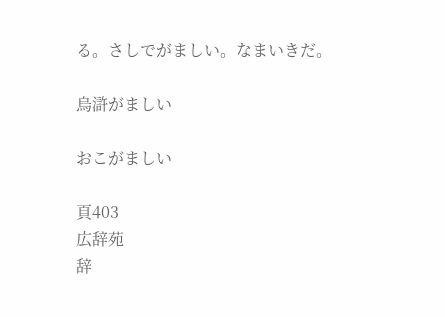る。さしでがましい。なまいきだ。

烏滸がましい

おこがましい

頁403
広辞苑
辞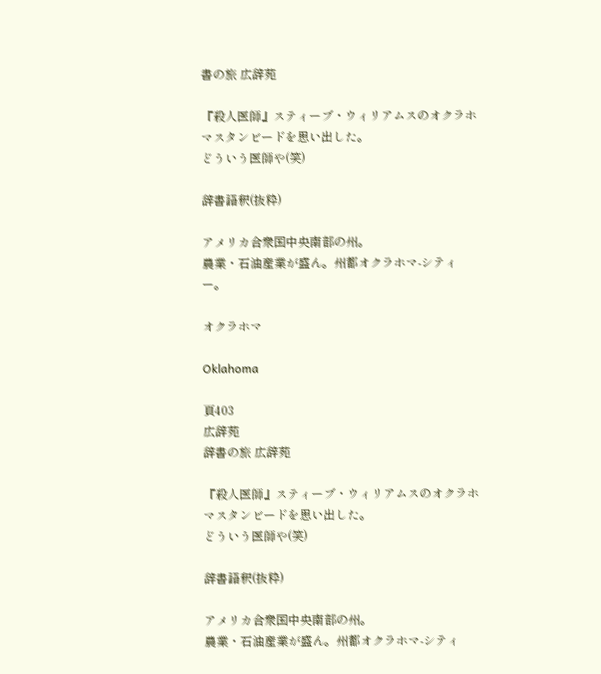書の旅 広辞苑

『殺人医師』スティーブ・ウィリアムスのオクラホマスタンビードを思い出した。
どういう医師や(笑)

辞書語釈(抜粋)

アメリカ合衆国中央南部の州。
農業・石油産業が盛ん。州都オクラホマ-シティー。

オクラホマ

Oklahoma

頁403
広辞苑
辞書の旅 広辞苑

『殺人医師』スティーブ・ウィリアムスのオクラホマスタンビードを思い出した。
どういう医師や(笑)

辞書語釈(抜粋)

アメリカ合衆国中央南部の州。
農業・石油産業が盛ん。州都オクラホマ-シティ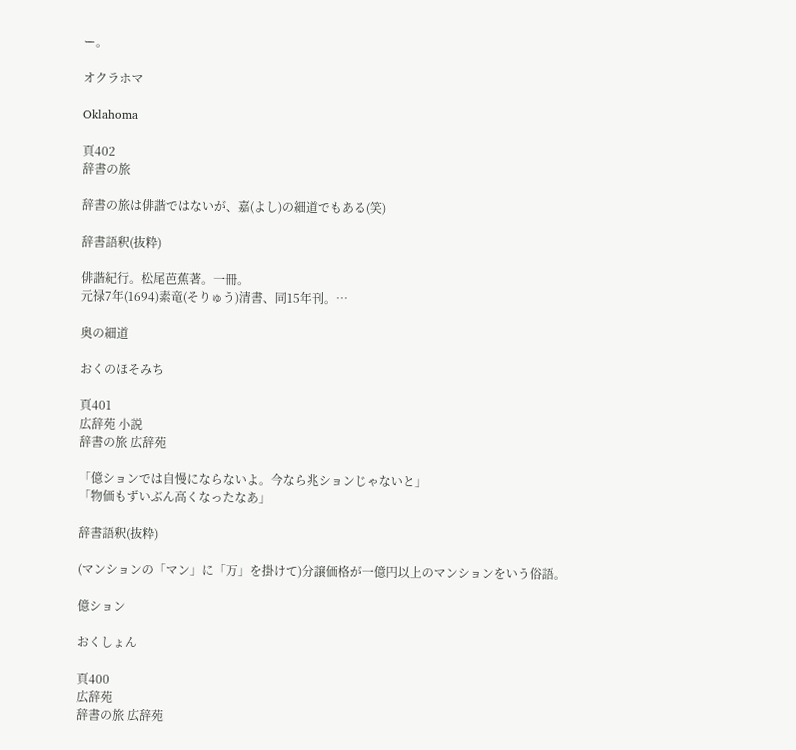ー。

オクラホマ

Oklahoma

頁402
辞書の旅

辞書の旅は俳諧ではないが、嘉(よし)の細道でもある(笑)

辞書語釈(抜粋)

俳諧紀行。松尾芭蕉著。一冊。
元禄7年(1694)素竜(そりゅう)清書、同15年刊。…

奥の細道

おくのほそみち

頁401
広辞苑 小説
辞書の旅 広辞苑

「億ションでは自慢にならないよ。今なら兆ションじゃないと」
「物価もずいぶん高くなったなあ」

辞書語釈(抜粋)

(マンションの「マン」に「万」を掛けて)分譲価格が一億円以上のマンションをいう俗語。

億ション

おくしょん

頁400
広辞苑
辞書の旅 広辞苑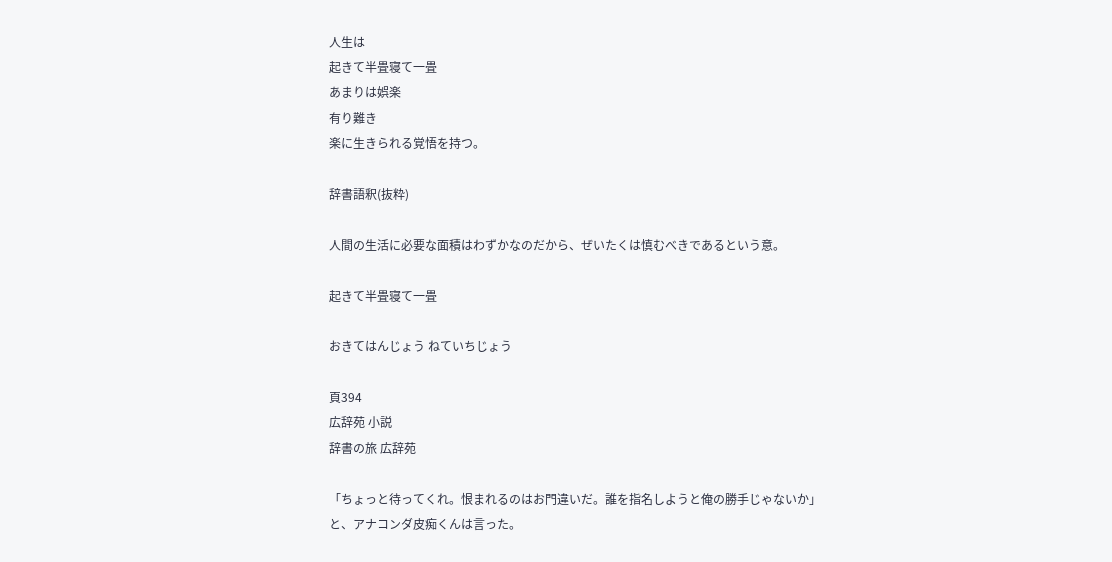人生は
起きて半畳寝て一畳
あまりは娯楽
有り難き
楽に生きられる覚悟を持つ。

辞書語釈(抜粋)

人間の生活に必要な面積はわずかなのだから、ぜいたくは慎むべきであるという意。

起きて半畳寝て一畳

おきてはんじょう ねていちじょう

頁394
広辞苑 小説
辞書の旅 広辞苑

「ちょっと待ってくれ。恨まれるのはお門違いだ。誰を指名しようと俺の勝手じゃないか」
と、アナコンダ皮痴くんは言った。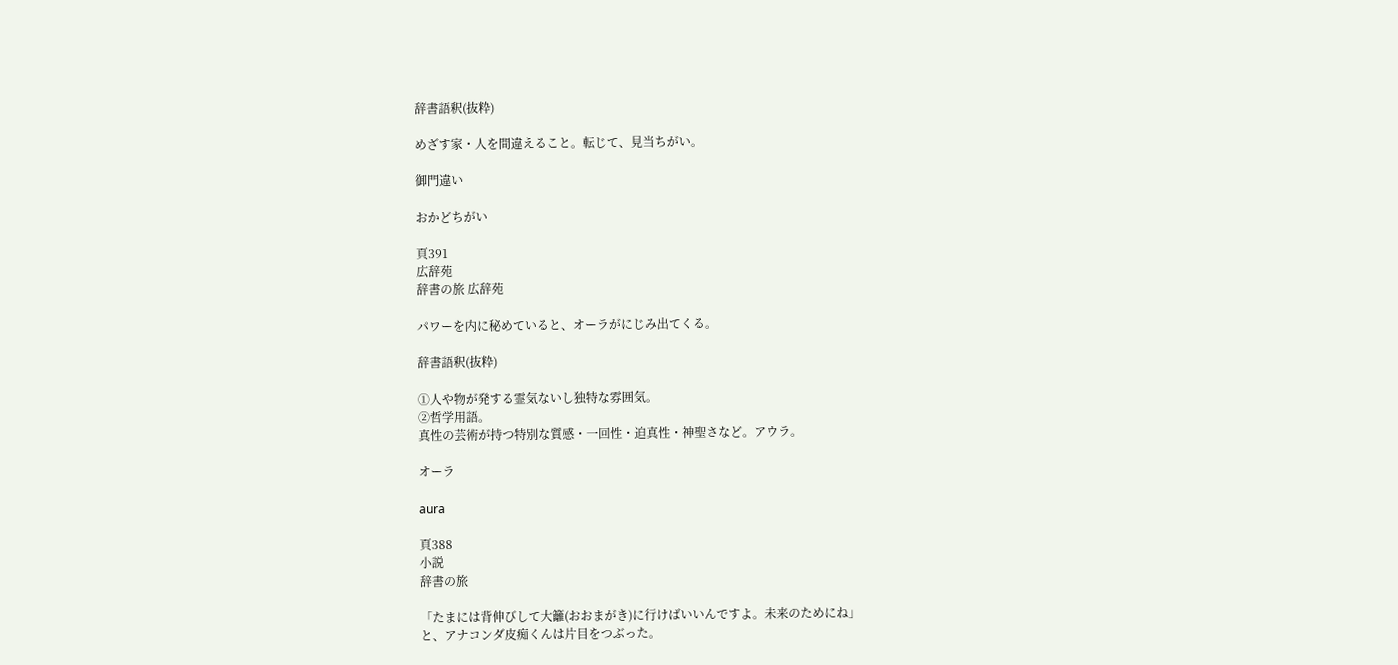辞書語釈(抜粋)

めざす家・人を間違えること。転じて、見当ちがい。

御門違い

おかどちがい

頁391
広辞苑
辞書の旅 広辞苑

パワーを内に秘めていると、オーラがにじみ出てくる。

辞書語釈(抜粋)

①人や物が発する霊気ないし独特な雰囲気。
②哲学用語。
真性の芸術が持つ特別な質感・一回性・迫真性・神聖さなど。アウラ。

オーラ

aura

頁388
小説
辞書の旅

「たまには背伸びして大籬(おおまがき)に行けばいいんですよ。未来のためにね」
と、アナコンダ皮痴くんは片目をつぶった。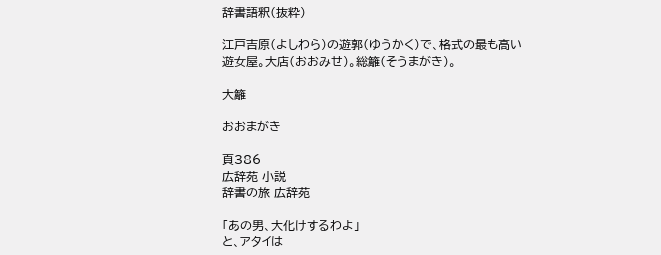辞書語釈(抜粋)

江戸吉原(よしわら)の遊郭(ゆうかく)で、格式の最も高い遊女屋。大店(おおみせ)。総籬(そうまがき)。

大籬

おおまがき

頁386
広辞苑 小説
辞書の旅 広辞苑

「あの男、大化けするわよ」
と、アタイは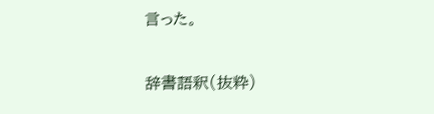言った。

辞書語釈(抜粋)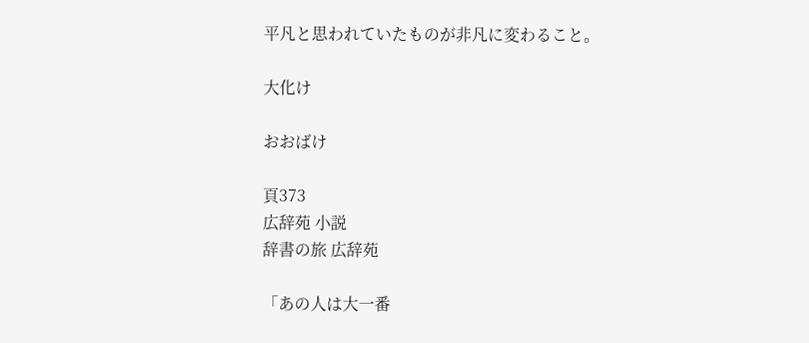平凡と思われていたものが非凡に変わること。

大化け

おおばけ

頁373
広辞苑 小説
辞書の旅 広辞苑

「あの人は大一番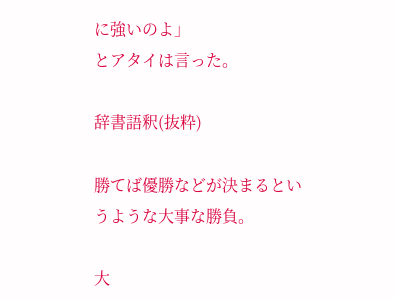に強いのよ」
とアタイは言った。

辞書語釈(抜粋)

勝てば優勝などが決まるというような大事な勝負。

大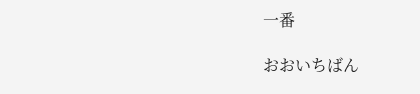一番

おおいちばん